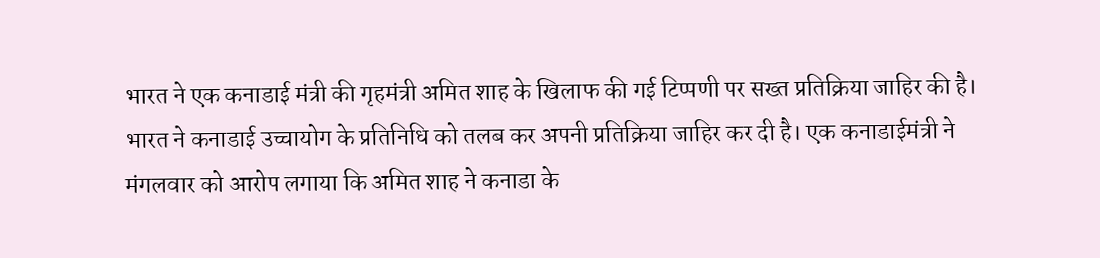भारत ने एक कनाडाई मंत्री की गृहमंत्री अमित शाह के खिलाफ की गई टिप्पणी पर सख्त प्रतिक्रिया जाहिर की है। भारत ने कनाडाई उच्चायोग के प्रतिनिधि को तलब कर अपनी प्रतिक्रिया जाहिर कर दी है। एक कनाडाईमंत्री ने मंगलवार को आरोप लगाया कि अमित शाह ने कनाडा के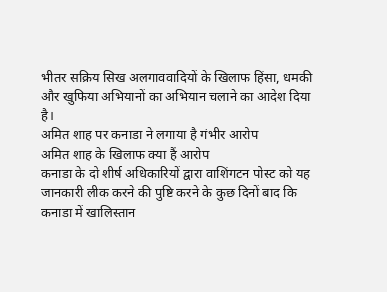भीतर सक्रिय सिख अलगाववादियों के खिलाफ हिंसा, धमकी और खुफिया अभियानों का अभियान चलाने का आदेश दिया है।
अमित शाह पर कनाडा ने लगाया है गंभीर आरोप
अमित शाह के खिलाफ क्या हैं आरोप
कनाडा के दो शीर्ष अधिकारियों द्वारा वाशिंगटन पोस्ट को यह जानकारी लीक करने की पुष्टि करने के कुछ दिनों बाद कि कनाडा में खालिस्तान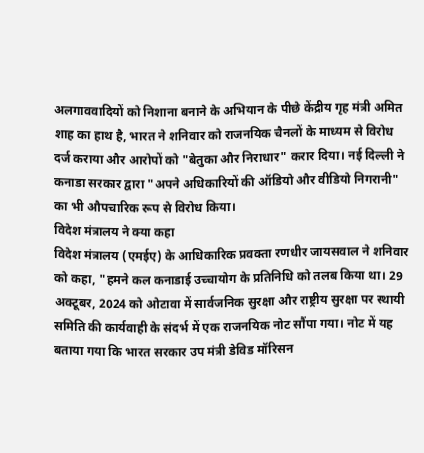अलगाववादियों को निशाना बनाने के अभियान के पीछे केंद्रीय गृह मंत्री अमित शाह का हाथ है, भारत ने शनिवार को राजनयिक चैनलों के माध्यम से विरोध दर्ज कराया और आरोपों को "बेतुका और निराधार" करार दिया। नई दिल्ली ने कनाडा सरकार द्वारा "अपने अधिकारियों की ऑडियो और वीडियो निगरानी" का भी औपचारिक रूप से विरोध किया।
विदेश मंत्रालय ने क्या कहा
विदेश मंत्रालय (एमईए) के आधिकारिक प्रवक्ता रणधीर जायसवाल ने शनिवार को कहा, "हमने कल कनाडाई उच्चायोग के प्रतिनिधि को तलब किया था। 29 अक्टूबर, 2024 को ओटावा में सार्वजनिक सुरक्षा और राष्ट्रीय सुरक्षा पर स्थायी समिति की कार्यवाही के संदर्भ में एक राजनयिक नोट सौंपा गया। नोट में यह बताया गया कि भारत सरकार उप मंत्री डेविड मॉरिसन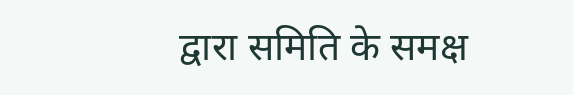द्वारा समिति के समक्ष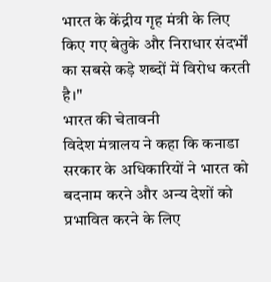भारत के केंद्रीय गृह मंत्री के लिए किए गए बेतुके और निराधार संदर्भों का सबसे कड़े शब्दों में विरोध करती है।"
भारत की चेतावनी
विदेश मंत्रालय ने कहा कि कनाडा सरकार के अधिकारियों ने भारत को बदनाम करने और अन्य देशों को प्रभावित करने के लिए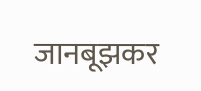जानबूझकर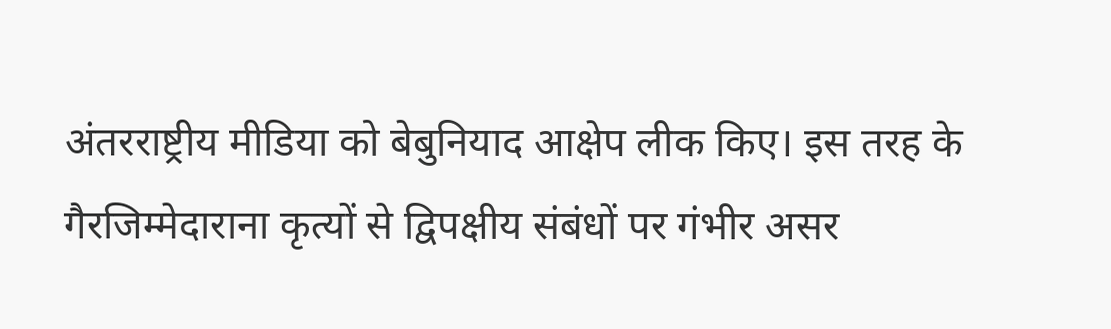अंतरराष्ट्रीय मीडिया को बेबुनियाद आक्षेप लीक किए। इस तरह के गैरजिम्मेदाराना कृत्यों से द्विपक्षीय संबंधों पर गंभीर असर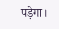पड़ेगा।